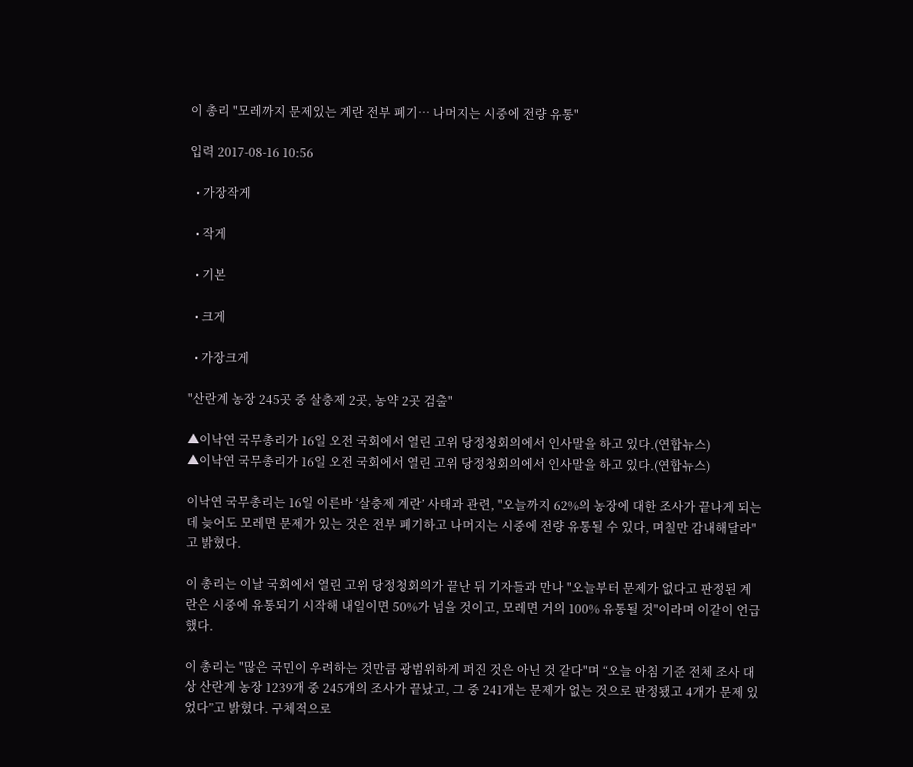이 총리 "모레까지 문제있는 계란 전부 폐기… 나머지는 시중에 전량 유통"

입력 2017-08-16 10:56

  • 가장작게

  • 작게

  • 기본

  • 크게

  • 가장크게

"산란계 농장 245곳 중 살충제 2곳, 농약 2곳 검출"

▲이낙연 국무총리가 16일 오전 국회에서 열린 고위 당정청회의에서 인사말을 하고 있다.(연합뉴스)
▲이낙연 국무총리가 16일 오전 국회에서 열린 고위 당정청회의에서 인사말을 하고 있다.(연합뉴스)

이낙연 국무총리는 16일 이른바 ‘살충제 계란’ 사태과 관련, "오늘까지 62%의 농장에 대한 조사가 끝나게 되는데 늦어도 모레면 문제가 있는 것은 전부 폐기하고 나머지는 시중에 전량 유통될 수 있다, 며칠만 감내해달라"고 밝혔다.

이 총리는 이날 국회에서 열린 고위 당정청회의가 끝난 뒤 기자들과 만나 "오늘부터 문제가 없다고 판정된 계란은 시중에 유통되기 시작해 내일이면 50%가 넘을 것이고, 모레면 거의 100% 유통될 것"이라며 이같이 언급했다.

이 총리는 "많은 국민이 우려하는 것만큼 광범위하게 퍼진 것은 아닌 것 같다"며 “오늘 아침 기준 전체 조사 대상 산란계 농장 1239개 중 245개의 조사가 끝났고, 그 중 241개는 문제가 없는 것으로 판정됐고 4개가 문제 있었다”고 밝혔다. 구체적으로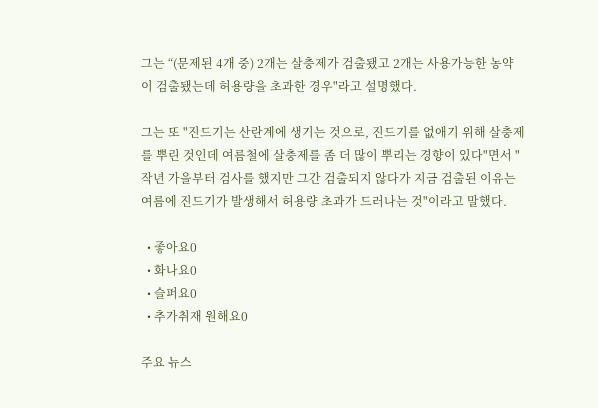그는 “(문제된 4개 중) 2개는 살충제가 검출됐고 2개는 사용가능한 농약이 검출됐는데 허용량을 초과한 경우"라고 설명했다.

그는 또 "진드기는 산란계에 생기는 것으로, 진드기를 없애기 위해 살충제를 뿌린 것인데 여름철에 살충제를 좀 더 많이 뿌리는 경향이 있다"면서 "작년 가을부터 검사를 했지만 그간 검출되지 않다가 지금 검출된 이유는 여름에 진드기가 발생해서 허용량 초과가 드러나는 것"이라고 말했다.

  • 좋아요0
  • 화나요0
  • 슬퍼요0
  • 추가취재 원해요0

주요 뉴스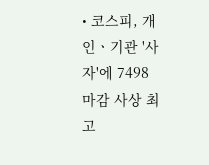• 코스피, 개인ㆍ기관 '사자'에 7498 마감 사상 최고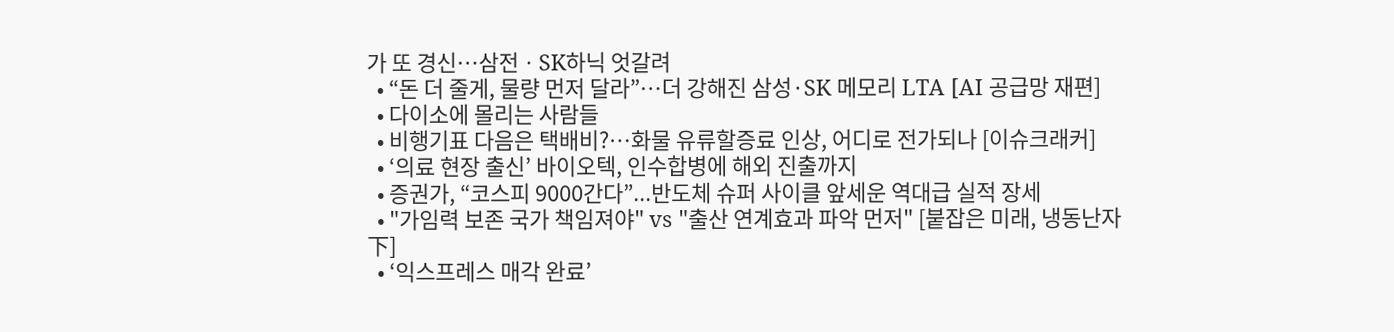가 또 경신⋯삼전ㆍSK하닉 엇갈려
  • “돈 더 줄게, 물량 먼저 달라”…더 강해진 삼성·SK 메모리 LTA [AI 공급망 재편]
  • 다이소에 몰리는 사람들
  • 비행기표 다음은 택배비?⋯화물 유류할증료 인상, 어디로 전가되나 [이슈크래커]
  • ‘의료 현장 출신’ 바이오텍, 인수합병에 해외 진출까지
  • 증권가, “코스피 9000간다”...반도체 슈퍼 사이클 앞세운 역대급 실적 장세
  • "가임력 보존 국가 책임져야" vs "출산 연계효과 파악 먼저" [붙잡은 미래, 냉동난자 下]
  • ‘익스프레스 매각 완료’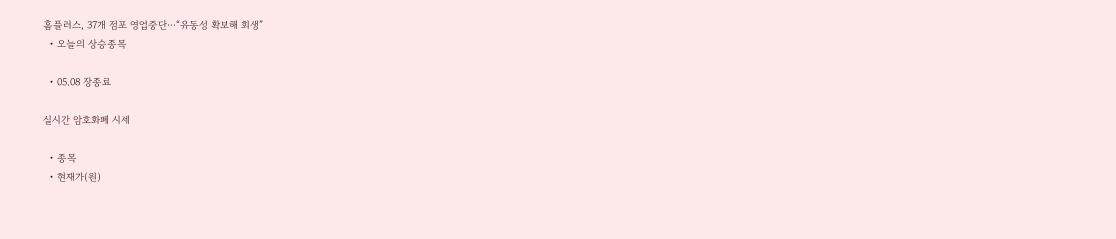홈플러스, 37개 점포 영업중단⋯“유동성 확보해 회생”
  • 오늘의 상승종목

  • 05.08 장종료

실시간 암호화폐 시세

  • 종목
  • 현재가(원)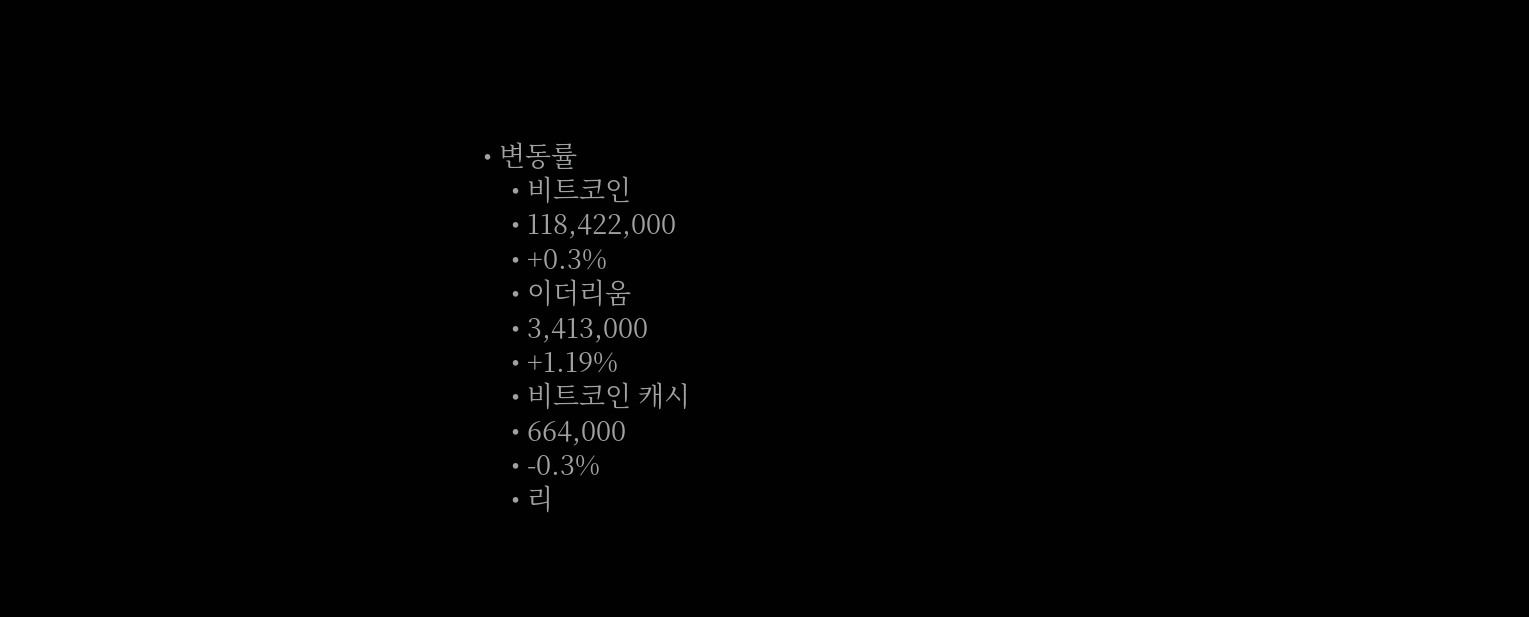• 변동률
    • 비트코인
    • 118,422,000
    • +0.3%
    • 이더리움
    • 3,413,000
    • +1.19%
    • 비트코인 캐시
    • 664,000
    • -0.3%
    • 리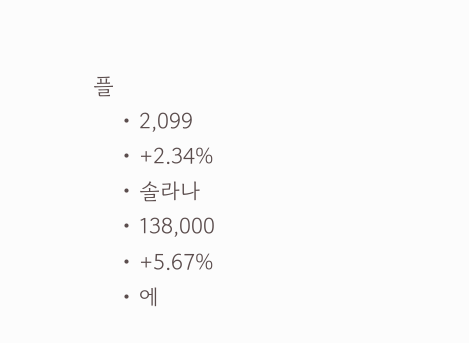플
    • 2,099
    • +2.34%
    • 솔라나
    • 138,000
    • +5.67%
    • 에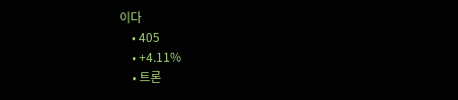이다
    • 405
    • +4.11%
    • 트론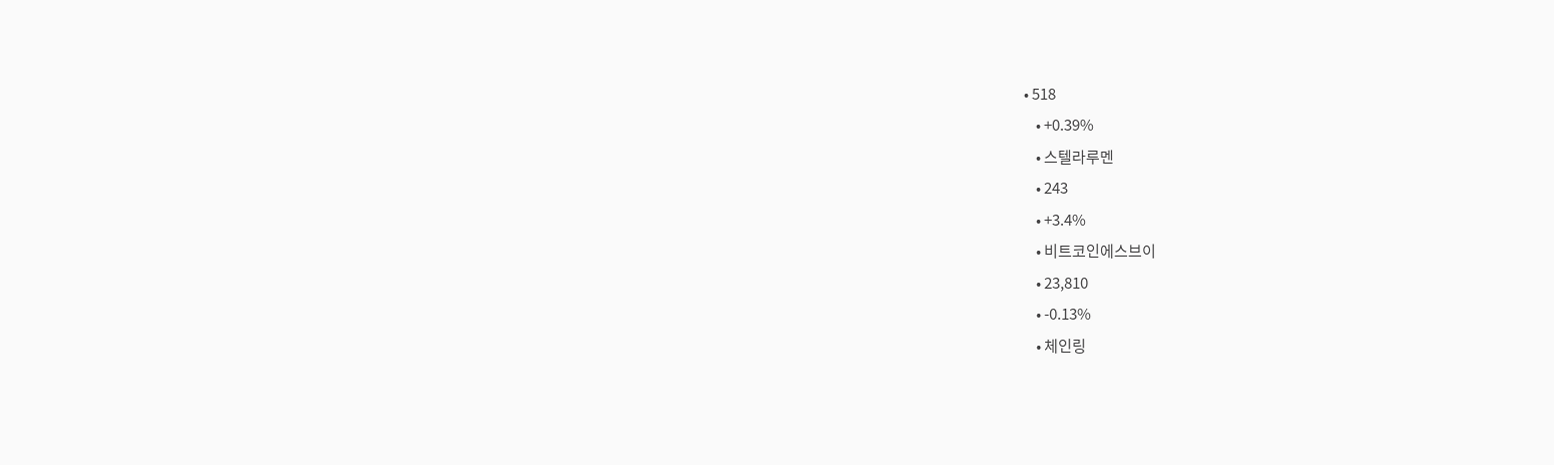• 518
    • +0.39%
    • 스텔라루멘
    • 243
    • +3.4%
    • 비트코인에스브이
    • 23,810
    • -0.13%
    • 체인링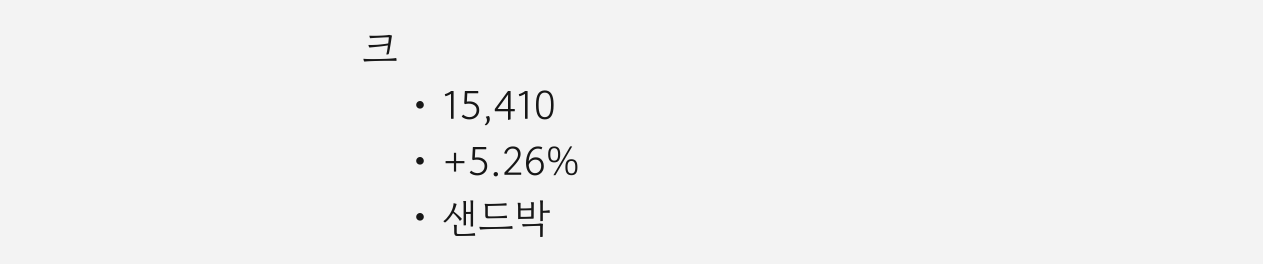크
    • 15,410
    • +5.26%
    • 샌드박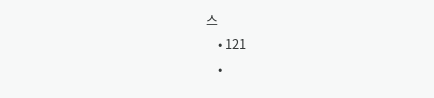스
    • 121
    •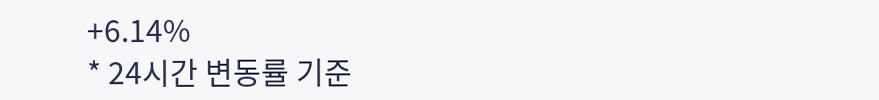+6.14%
* 24시간 변동률 기준